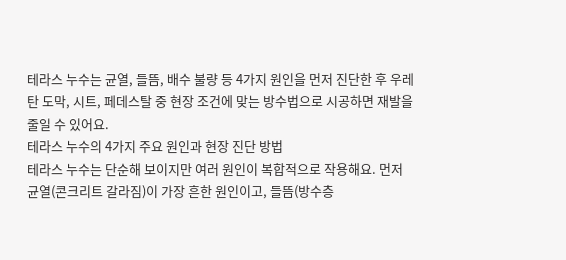테라스 누수는 균열, 들뜸, 배수 불량 등 4가지 원인을 먼저 진단한 후 우레탄 도막, 시트, 페데스탈 중 현장 조건에 맞는 방수법으로 시공하면 재발을 줄일 수 있어요.
테라스 누수의 4가지 주요 원인과 현장 진단 방법
테라스 누수는 단순해 보이지만 여러 원인이 복합적으로 작용해요. 먼저 균열(콘크리트 갈라짐)이 가장 흔한 원인이고, 들뜸(방수층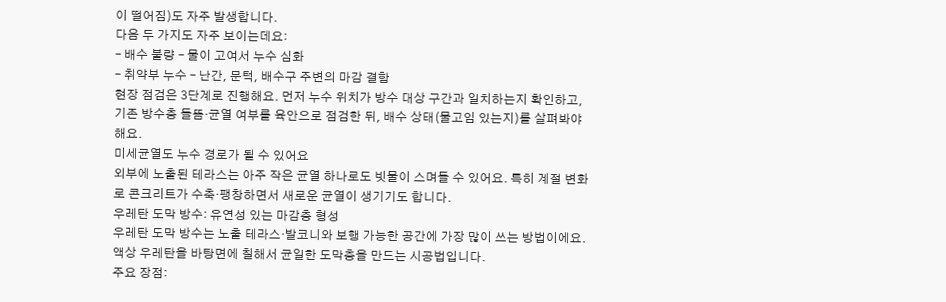이 떨어짐)도 자주 발생합니다.
다음 두 가지도 자주 보이는데요:
– 배수 불량 – 물이 고여서 누수 심화
– 취약부 누수 – 난간, 문턱, 배수구 주변의 마감 결함
현장 점검은 3단계로 진행해요. 먼저 누수 위치가 방수 대상 구간과 일치하는지 확인하고, 기존 방수층 들뜸·균열 여부를 육안으로 점검한 뒤, 배수 상태(물고임 있는지)를 살펴봐야 해요.
미세균열도 누수 경로가 될 수 있어요
외부에 노출된 테라스는 아주 작은 균열 하나로도 빗물이 스며들 수 있어요. 특히 계절 변화로 콘크리트가 수축·팽창하면서 새로운 균열이 생기기도 합니다.
우레탄 도막 방수: 유연성 있는 마감층 형성
우레탄 도막 방수는 노출 테라스·발코니와 보행 가능한 공간에 가장 많이 쓰는 방법이에요. 액상 우레탄을 바탕면에 칠해서 균일한 도막층을 만드는 시공법입니다.
주요 장점: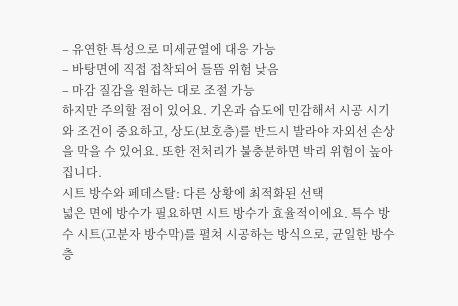– 유연한 특성으로 미세균열에 대응 가능
– 바탕면에 직접 접착되어 들뜸 위험 낮음
– 마감 질감을 원하는 대로 조절 가능
하지만 주의할 점이 있어요. 기온과 습도에 민감해서 시공 시기와 조건이 중요하고, 상도(보호층)를 반드시 발라야 자외선 손상을 막을 수 있어요. 또한 전처리가 불충분하면 박리 위험이 높아집니다.
시트 방수와 페데스탈: 다른 상황에 최적화된 선택
넓은 면에 방수가 필요하면 시트 방수가 효율적이에요. 특수 방수 시트(고분자 방수막)를 펼쳐 시공하는 방식으로, 균일한 방수층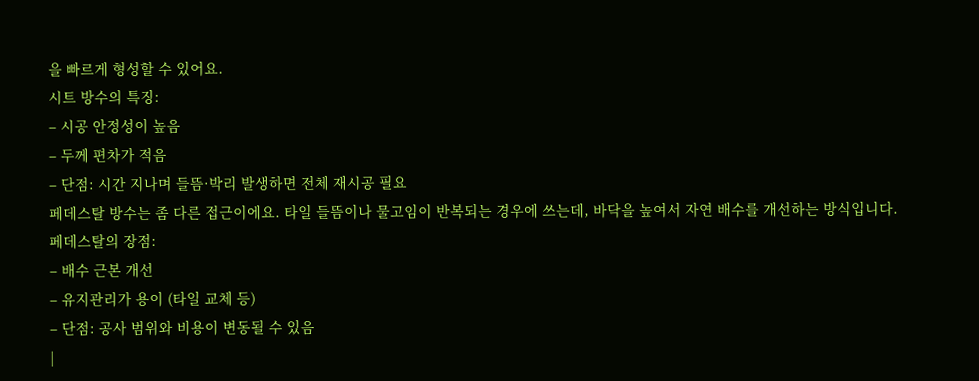을 빠르게 형성할 수 있어요.
시트 방수의 특징:
– 시공 안정성이 높음
– 두께 편차가 적음
– 단점: 시간 지나며 들뜸·박리 발생하면 전체 재시공 필요
페데스탈 방수는 좀 다른 접근이에요. 타일 들뜸이나 물고임이 반복되는 경우에 쓰는데, 바닥을 높여서 자연 배수를 개선하는 방식입니다.
페데스탈의 장점:
– 배수 근본 개선
– 유지관리가 용이 (타일 교체 등)
– 단점: 공사 범위와 비용이 변동될 수 있음
|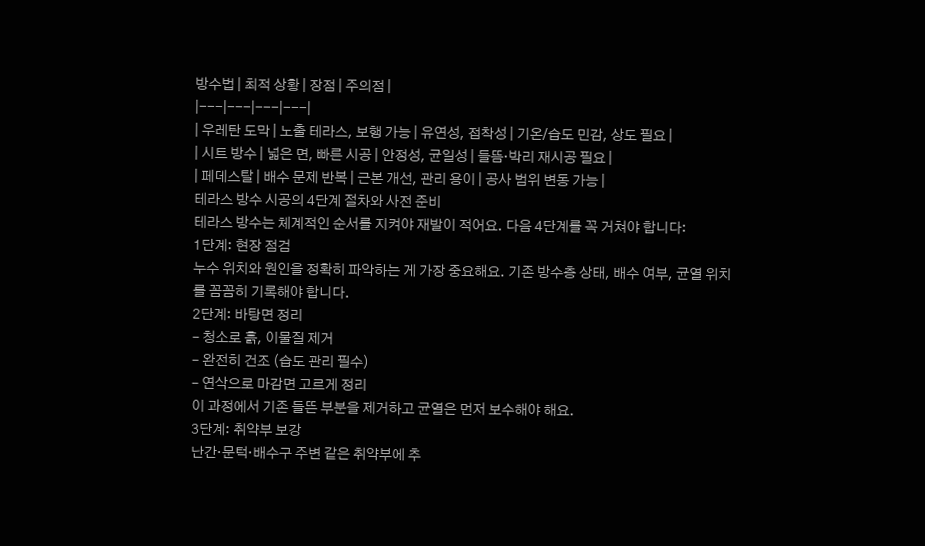방수법 | 최적 상황 | 장점 | 주의점 |
|---|---|---|---|
| 우레탄 도막 | 노출 테라스, 보행 가능 | 유연성, 접착성 | 기온/습도 민감, 상도 필요 |
| 시트 방수 | 넓은 면, 빠른 시공 | 안정성, 균일성 | 들뜸·박리 재시공 필요 |
| 페데스탈 | 배수 문제 반복 | 근본 개선, 관리 용이 | 공사 범위 변동 가능 |
테라스 방수 시공의 4단계 절차와 사전 준비
테라스 방수는 체계적인 순서를 지켜야 재발이 적어요. 다음 4단계를 꼭 거쳐야 합니다:
1단계: 현장 점검
누수 위치와 원인을 정확히 파악하는 게 가장 중요해요. 기존 방수층 상태, 배수 여부, 균열 위치를 꼼꼼히 기록해야 합니다.
2단계: 바탕면 정리
– 청소로 흙, 이물질 제거
– 완전히 건조 (습도 관리 필수)
– 연삭으로 마감면 고르게 정리
이 과정에서 기존 들뜬 부분을 제거하고 균열은 먼저 보수해야 해요.
3단계: 취약부 보강
난간·문턱·배수구 주변 같은 취약부에 추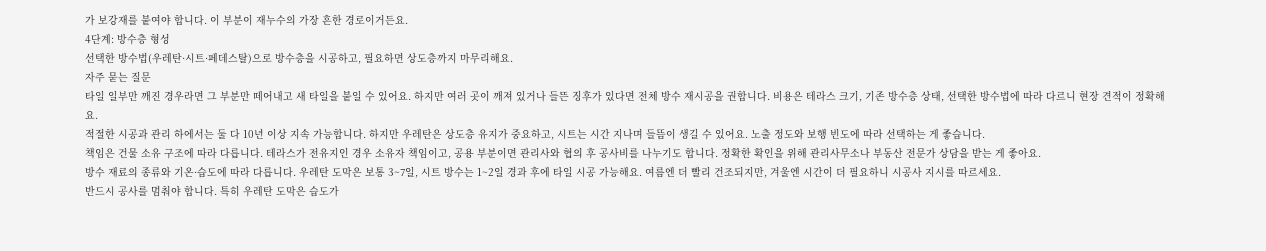가 보강재를 붙여야 합니다. 이 부분이 재누수의 가장 흔한 경로이거든요.
4단계: 방수층 형성
선택한 방수법(우레탄·시트·페데스탈)으로 방수층을 시공하고, 필요하면 상도층까지 마무리해요.
자주 묻는 질문
타일 일부만 깨진 경우라면 그 부분만 떼어내고 새 타일을 붙일 수 있어요. 하지만 여러 곳이 깨져 있거나 들뜬 징후가 있다면 전체 방수 재시공을 권합니다. 비용은 테라스 크기, 기존 방수층 상태, 선택한 방수법에 따라 다르니 현장 견적이 정확해요.
적절한 시공과 관리 하에서는 둘 다 10년 이상 지속 가능합니다. 하지만 우레탄은 상도층 유지가 중요하고, 시트는 시간 지나며 들뜸이 생길 수 있어요. 노출 정도와 보행 빈도에 따라 선택하는 게 좋습니다.
책임은 건물 소유 구조에 따라 다릅니다. 테라스가 전유지인 경우 소유자 책임이고, 공용 부분이면 관리사와 협의 후 공사비를 나누기도 합니다. 정확한 확인을 위해 관리사무소나 부동산 전문가 상담을 받는 게 좋아요.
방수 재료의 종류와 기온·습도에 따라 다릅니다. 우레탄 도막은 보통 3~7일, 시트 방수는 1~2일 경과 후에 타일 시공 가능해요. 여름엔 더 빨리 건조되지만, 겨울엔 시간이 더 필요하니 시공사 지시를 따르세요.
반드시 공사를 멈춰야 합니다. 특히 우레탄 도막은 습도가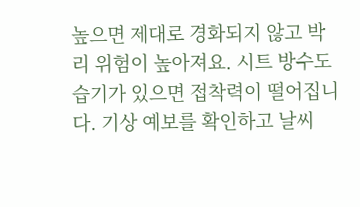높으면 제대로 경화되지 않고 박리 위험이 높아져요. 시트 방수도 습기가 있으면 접착력이 떨어집니다. 기상 예보를 확인하고 날씨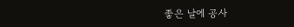좋은 날에 공사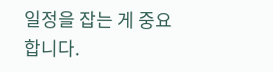일정을 잡는 게 중요합니다.